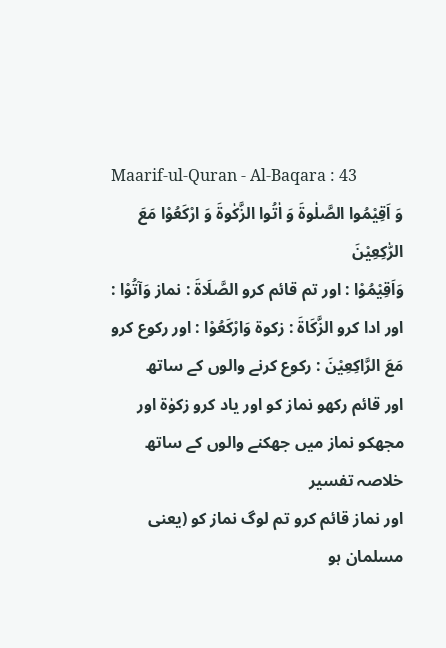Maarif-ul-Quran - Al-Baqara : 43
وَ اَقِیْمُوا الصَّلٰوةَ وَ اٰتُوا الزَّكٰوةَ وَ ارْكَعُوْا مَعَ الرّٰكِعِیْنَ
وَاَقِیْمُوْا : اور تم قائم کرو الصَّلَاةَ : نماز وَآتُوْا : اور ادا کرو الزَّکَاةَ : زکوۃ وَارْکَعُوْا : اور رکوع کرو مَعَ الرَّاكِعِیْنَ : رکوع کرنے والوں کے ساتھ
اور قائم رکھو نماز کو اور یاد کرو زکوٰة اور مجھکو نماز میں جھکنے والوں کے ساتھ
خلاصہ تفسیر
اور نماز قائم کرو تم لوگ نماز کو (یعنی مسلمان ہو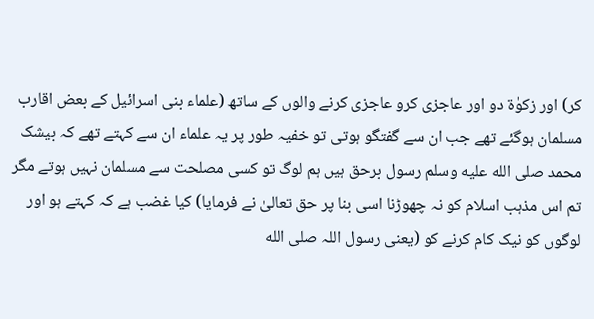کر) اور زکوٰۃ دو اور عاجزی کرو عاجزی کرنے والوں کے ساتھ (علماء بنی اسرائیل کے بعض اقارب مسلمان ہوگئے تھے جب ان سے گفتگو ہوتی تو خفیہ طور پر یہ علماء ان سے کہتے تھے کہ بیشک محمد صلى الله عليه وسلم رسول برحق ہیں ہم لوگ تو کسی مصلحت سے مسلمان نہیں ہوتے مگر تم اس مذہب اسلام کو نہ چھوڑنا اسی بنا پر حق تعالیٰ نے فرمایا) کیا غضب ہے کہ کہتے ہو اور لوگوں کو نیک کام کرنے کو (یعنی رسول اللہ صلى الله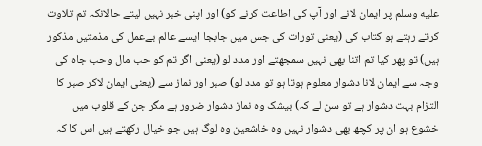عليه وسلم پر ایمان لانے اور آپ کی اطاعت کرنے کو) اور اپنی خبر نہیں لیتے حالانکہ تم تلاوت کرتے رہتے ہو کتاب کی (یعنی تورات کی جس میں جابجا ایسے عالم بےعمل کی مذمتیں مذکور ہیں) تو پھر کیا تم اتنا بھی نہیں سمجھتے اور مدد لو (یعنی اگر تم کو حب مال وحب جاہ کی وجہ سے ایمان لانا دشوار معلوم ہوتا ہو تو مدد لو) صبر اور نماز سے (یعنی ایمان لاکر صبر کا التزام بہت دشوار ہے تو سن لے کہ) بیشک وہ نماز دشوار ضرور ہے مگر جن کے قلوب میں خشوع ہو ان پر کچھ بھی دشوار نہیں وہ خاشعین وہ لوگ ہیں جو خیال رکھتے ہیں اس کا کہ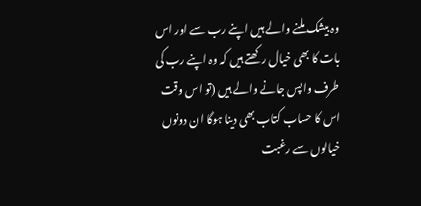وہ بیشک ملنے والے ہیں اپنے رب سے اور اس بات کا بھی خیال رکھتے ہیں کہ وہ اپنے رب کی طرف واپس جانے والے ہیں (تو اس وقت اس کا حساب کتاب بھی دینا ہوگا ان دونوں خیالوں سے رغبت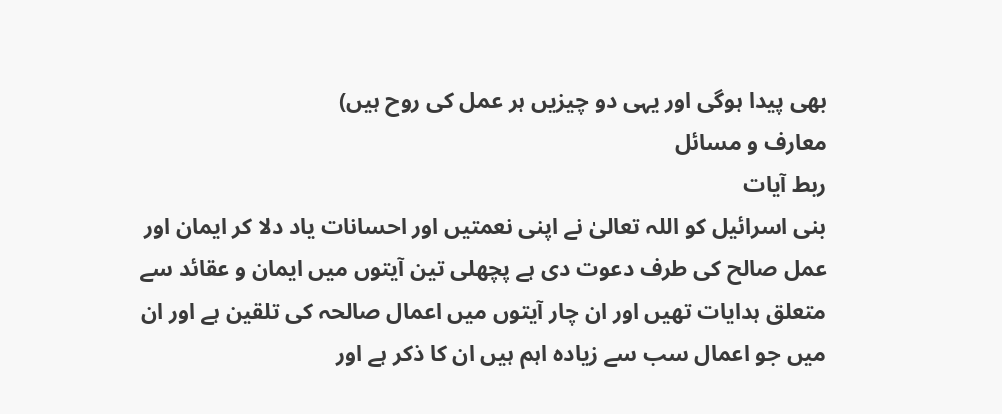بھی پیدا ہوگی اور یہی دو چیزیں ہر عمل کی روح ہیں)
معارف و مسائل
ربط آیات
بنی اسرائیل کو اللہ تعالیٰ نے اپنی نعمتیں اور احسانات یاد دلا کر ایمان اور عمل صالح کی طرف دعوت دی ہے پچھلی تین آیتوں میں ایمان و عقائد سے متعلق ہدایات تھیں اور ان چار آیتوں میں اعمال صالحہ کی تلقین ہے اور ان میں جو اعمال سب سے زیادہ اہم ہیں ان کا ذکر ہے اور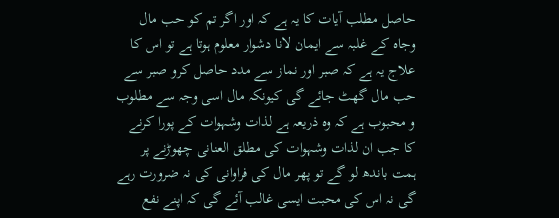حاصل مطلب آیات کا یہ ہے کہ اور اگر تم کو حب مال وجاہ کے غلبہ سے ایمان لانا دشوار معلوم ہوتا ہے تو اس کا علاج یہ ہے کہ صبر اور نماز سے مدد حاصل کرو صبر سے حب مال گھٹ جائے گی کیونکہ مال اسی وجہ سے مطلوب و محبوب ہے کہ وہ ذریعہ ہے لذات وشہوات کے پورا کرنے کا جب ان لذات وشہوات کی مطلق العنانی چھوڑنے پر ہمت باندھ لو گے تو پھر مال کی فراوانی کی نہ ضرورت رہے گی نہ اس کی محبت ایسی غالب آئے گی کہ اپنے نفع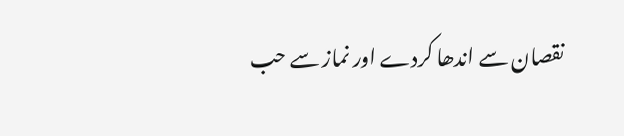نقصان سے اندھا کردے اور نماز سے حب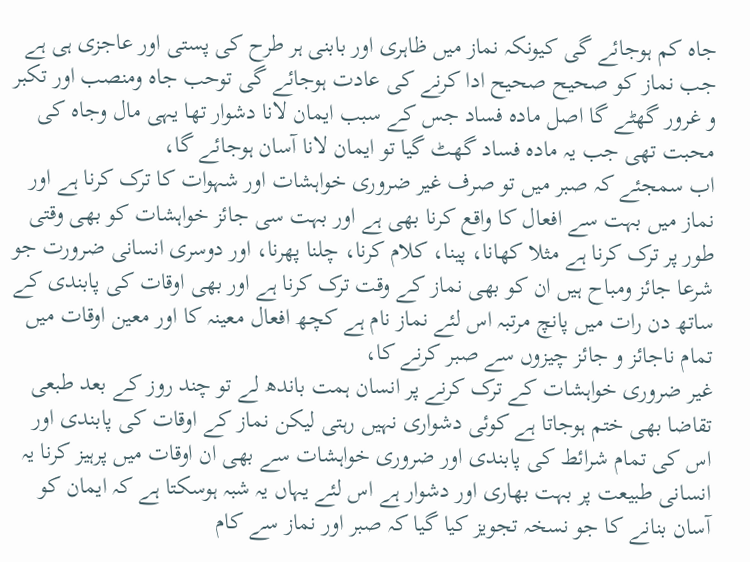جاہ کم ہوجائے گی کیونکہ نماز میں ظاہری اور بابنی ہر طرح کی پستی اور عاجزی ہی ہے جب نماز کو صحیح صحیح ادا کرنے کی عادت ہوجائے گی توحب جاہ ومنصب اور تکبر و غرور گھٹے گا اصل مادہ فساد جس کے سبب ایمان لانا دشوار تھا یہی مال وجاہ کی محبت تھی جب یہ مادہ فساد گھٹ گیا تو ایمان لانا آسان ہوجائے گا،
اب سمجئے کہ صبر میں تو صرف غیر ضروری خواہشات اور شہوات کا ترک کرنا ہے اور نماز میں بہت سے افعال کا واقع کرنا بھی ہے اور بہت سی جائز خواہشات کو بھی وقتی طور پر ترک کرنا ہے مثلا کھانا، پینا، کلام کرنا، چلنا پھرنا، اور دوسری انسانی ضرورت جو شرعا جائز ومباح ہیں ان کو بھی نماز کے وقت ترک کرنا ہے اور بھی اوقات کی پابندی کے ساتھ دن رات میں پانچ مرتبہ اس لئے نماز نام ہے کچھ افعال معینہ کا اور معین اوقات میں تمام ناجائز و جائز چیزوں سے صبر کرنے کا،
غیر ضروری خواہشات کے ترک کرنے پر انسان ہمت باندھ لے تو چند روز کے بعد طبعی تقاضا بھی ختم ہوجاتا ہے کوئی دشواری نہیں رہتی لیکن نماز کے اوقات کی پابندی اور اس کی تمام شرائط کی پابندی اور ضروری خواہشات سے بھی ان اوقات میں پرہیز کرنا یہ انسانی طبیعت پر بہت بھاری اور دشوار ہے اس لئے یہاں یہ شبہ ہوسکتا ہے کہ ایمان کو آسان بنانے کا جو نسخہ تجویز کیا گیا کہ صبر اور نماز سے کام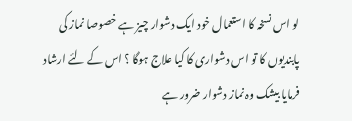لو اس نسخہ کا استعمال خود ایک دشوار چیز ہے خصوصا نماز کی پابندیوں کا تو اس دشواری کا کیا علاج ہوگا ؟ اس کے لئے ارشاد فرمایا بیشک وہ نماز دشوار ضرور ہے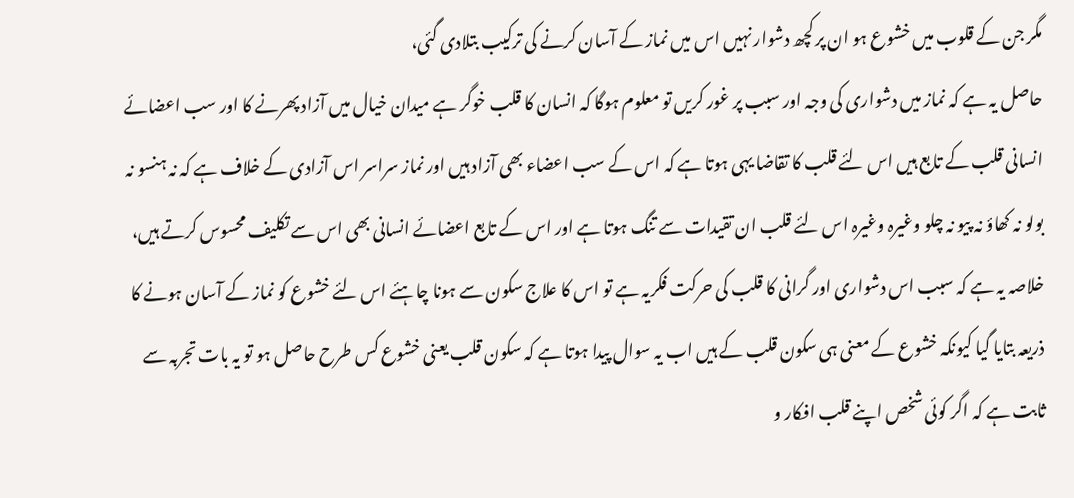مگر جن کے قلوب میں خشوع ہو ان پر کچھ دشوار نہیں اس میں نماز کے آسان کرنے کی ترکیب بتلادی گئی،
حاصل یہ ہے کہ نماز میں دشواری کی وجہ اور سبب پر غور کریں تو معلوم ہوگا کہ انسان کا قلب خوگر ہے میدان خیال میں آزاد پھرنے کا اور سب اعضائے انسانی قلب کے تابع ہیں اس لئے قلب کا تقاضا یہی ہوتا ہے کہ اس کے سب اعضاء بھی آزاد ہیں اور نماز سراسر اس آزادی کے خلاف ہے کہ نہ ہنسو نہ بولو نہ کھاؤ نہ پیو نہ چلو وغیرہ وغیرہ اس لئے قلب ان تقیدات سے تنگ ہوتا ہے اور اس کے تابع اعضائے انسانی بھی اس سے تکلیف محسوس کرتے ہیں،
خلاصہ یہ ہے کہ سبب اس دشواری اور گرانی کا قلب کی حرکت فکریہ ہے تو اس کا علاج سکون سے ہونا چاہئے اس لئے خشوع کو نماز کے آسان ہونے کا ذریعہ بتایا گیا کیونکہ خشوع کے معنی ہی سکون قلب کے ہیں اب یہ سوال پیدا ہوتا ہے کہ سکون قلب یعنی خشوع کس طرح حاصل ہو تو یہ بات تجربہ سے ثابت ہے کہ اگر کوئی شخص اپنے قلب افکار و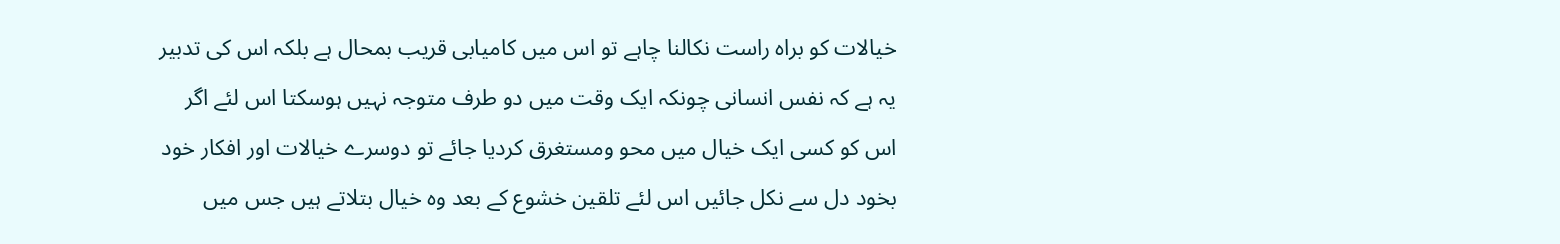خیالات کو براہ راست نکالنا چاہے تو اس میں کامیابی قریب بمحال ہے بلکہ اس کی تدبیر یہ ہے کہ نفس انسانی چونکہ ایک وقت میں دو طرف متوجہ نہیں ہوسکتا اس لئے اگر اس کو کسی ایک خیال میں محو ومستغرق کردیا جائے تو دوسرے خیالات اور افکار خود بخود دل سے نکل جائیں اس لئے تلقین خشوع کے بعد وہ خیال بتلاتے ہیں جس میں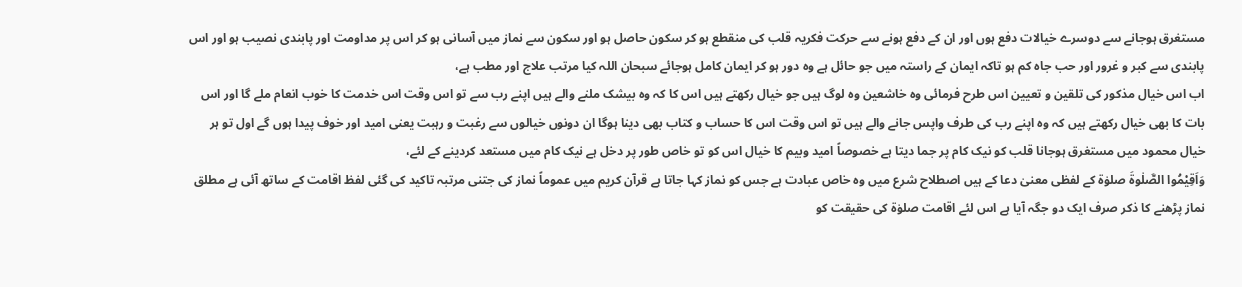مستغرق ہوجانے سے دوسرے خیالات دفع ہوں اور ان کے دفع ہونے سے حرکت فکریہ قلب کی منقطع ہو کر سکون حاصل ہو اور سکون سے نماز میں آسانی ہو کر اس پر مداومت اور پابندی نصیب ہو اور اس پابندی سے کبر و غرور اور حب جاہ کم ہو تاکہ ایمان کے راستہ میں جو حائل ہے وہ دور ہو کر ایمان کامل ہوجائے سبحان اللہ کیا مرتب علاج اور مطب ہے،
اب اس خیال مذکور کی تلقین و تعیین اس طرح فرمائی وہ خاشعین وہ لوگ ہیں جو خیال رکھتے ہیں اس کا کہ وہ بیشک ملنے والے ہیں اپنے رب سے تو اس وقت اس خدمت کا خوب انعام ملے گا اور اس بات کا بھی خیال رکھتے ہیں کہ وہ اپنے رب کی طرف واپس جانے والے ہیں تو اس وقت اس کا حساب و کتاب بھی دینا ہوگا ان دونوں خیالوں سے رغبت و رہبت یعنی امید اور خوف پیدا ہوں گے اول تو ہر خیال محمود میں مستغرق ہوجانا قلب کو نیک کام پر جما دیتا ہے خصوصاً امید وبیم کا خیال اس کو تو خاص طور پر دخل ہے نیک کام میں مستعد کردینے کے لئے،
وَاَقِيْمُوا الصَّلٰوةَ صلوٰۃ کے لفظی معنیٰ دعا کے ہیں اصطلاح شرع میں وہ خاص عبادت ہے جس کو نماز کہا جاتا ہے قرآن کریم میں عموماً نماز کی جتنی مرتبہ تاکید کی گئی لفظ اقامت کے ساتھ آئی ہے مطلق نماز پڑھنے کا ذکر صرف ایک دو جگہ آیا ہے اس لئے اقامت صلوٰۃ کی حقیقت کو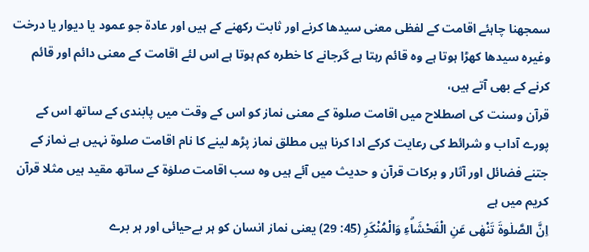سمجھنا چاہئے اقامت کے لفظی معنی سیدھا کرنے اور ثابت رکھنے کے ہیں اور عادۃ جو عمود یا دیوار یا درخت وغیرہ سیدھا کھڑا ہوتا ہے وہ قائم رہتا ہے گرجانے کا خطرہ کم ہوتا ہے اس لئے اقامت کے معنی دائم اور قائم کرنے کے بھی آتے ہیں،
قرآن وسنت کی اصطلاح میں اقامت صلوۃ کے معنی نماز کو اس کے وقت میں پابندی کے ساتھ اس کے پورے آداب و شرائط کی رعایت کرکے ادا کرنا ہیں مطلق نماز پڑھ لینے کا نام اقامت صلوۃ نہیں ہے نماز کے جتنے فضائل اور آثار و برکات قرآن و حدیث میں آئے ہیں وہ سب اقامت صلوٰۃ کے ساتھ مقید ہیں مثلا قرآن کریم میں ہے
اِنَّ الصَّلٰوةَ تَنْهٰى عَنِ الْفَحْشَاۗءِ وَالْمُنْكَرِ (45: 29) یعنی نماز انسان کو ہر بےحیائی اور ہر برے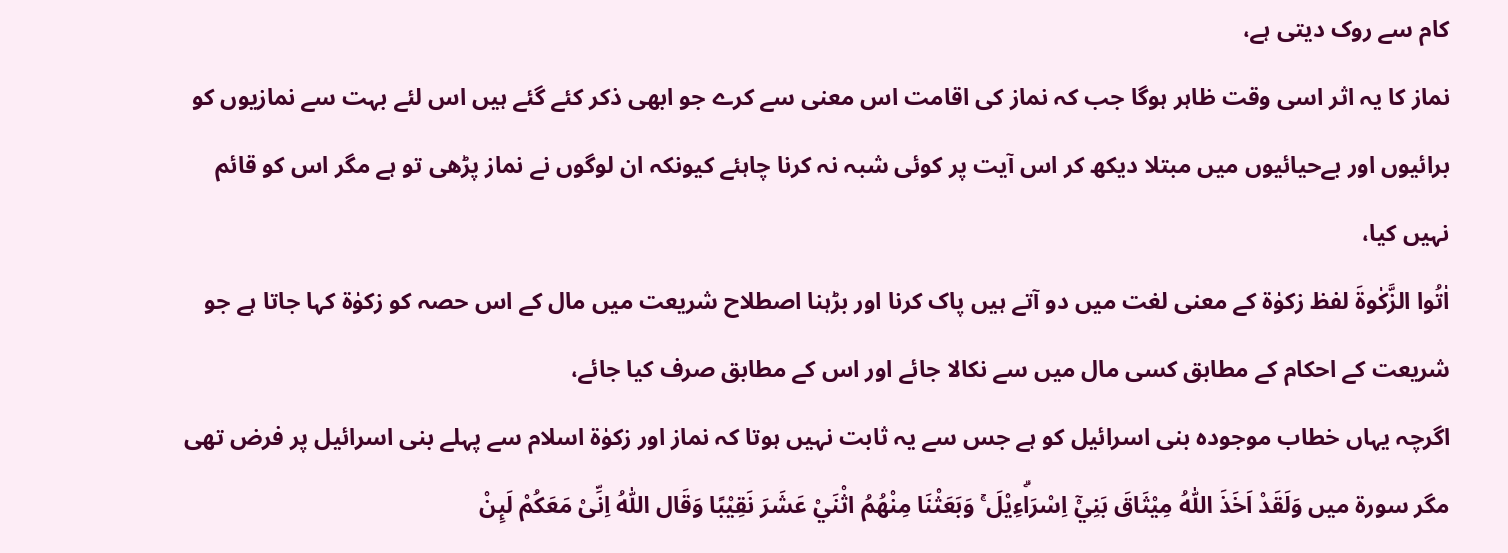کام سے روک دیتی ہے،
نماز کا یہ اثر اسی وقت ظاہر ہوگا جب کہ نماز کی اقامت اس معنی سے کرے جو ابھی ذکر کئے گئے ہیں اس لئے بہت سے نمازیوں کو برائیوں اور بےحیائیوں میں مبتلا دیکھ کر اس آیت پر کوئی شبہ نہ کرنا چاہئے کیونکہ ان لوگوں نے نماز پڑھی تو ہے مگر اس کو قائم نہیں کیا،
اٰتُوا الزَّكٰوةَ لفظ زکوٰۃ کے معنی لغت میں دو آتے ہیں پاک کرنا اور بڑہنا اصطلاح شریعت میں مال کے اس حصہ کو زکوٰۃ کہا جاتا ہے جو شریعت کے احکام کے مطابق کسی مال میں سے نکالا جائے اور اس کے مطابق صرف کیا جائے،
اگرچہ یہاں خطاب موجودہ بنی اسرائیل کو ہے جس سے یہ ثابت نہیں ہوتا کہ نماز اور زکوٰۃ اسلام سے پہلے بنی اسرائیل پر فرض تھی مگر سورة میں وَلَقَدْ اَخَذَ اللّٰهُ مِيْثَاقَ بَنِيْٓ اِسْرَاۗءِيْلَ ۚ وَبَعَثْنَا مِنْهُمُ اثْنَيْ عَشَرَ نَقِيْبًا وَقَال اللّٰهُ اِنِّىْ مَعَكُمْ لَىِٕنْ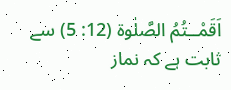اَقَمْــتُمُ الصَّلٰوة (12: 5) سے ثابت ہے کہ نماز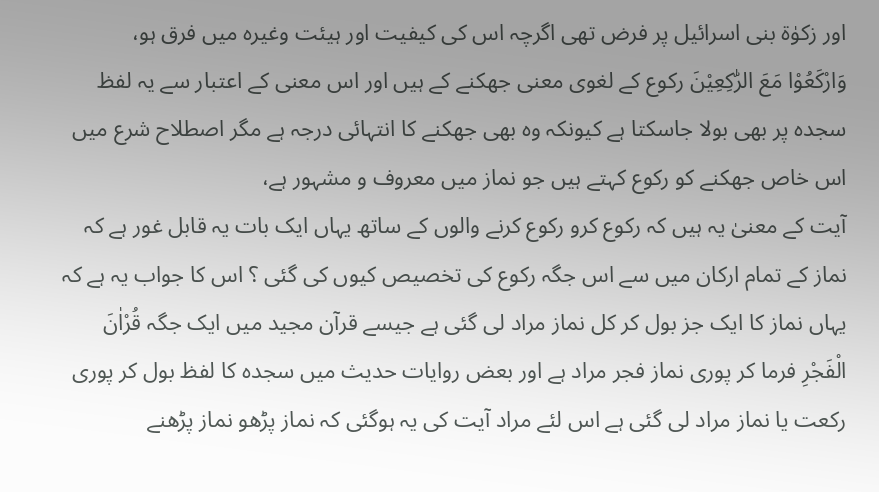اور زکوٰۃ بنی اسرائیل پر فرض تھی اگرچہ اس کی کیفیت اور ہیئت وغیرہ میں فرق ہو،
وَارْكَعُوْا مَعَ الرّٰكِعِيْنَ رکوع کے لغوی معنی جھکنے کے ہیں اور اس معنی کے اعتبار سے یہ لفظ سجدہ پر بھی بولا جاسکتا ہے کیونکہ وہ بھی جھکنے کا انتہائی درجہ ہے مگر اصطلاح شرع میں اس خاص جھکنے کو رکوع کہتے ہیں جو نماز میں معروف و مشہور ہے،
آیت کے معنیٰ یہ ہیں کہ رکوع کرو رکوع کرنے والوں کے ساتھ یہاں ایک بات یہ قابل غور ہے کہ نماز کے تمام ارکان میں سے اس جگہ رکوع کی تخصیص کیوں کی گئی ؟ اس کا جواب یہ ہے کہ یہاں نماز کا ایک جز بول کر کل نماز مراد لی گئی ہے جیسے قرآن مجید میں ایک جگہ قُرْاٰنَ الْفَجْرِ فرما کر پوری نماز فجر مراد ہے اور بعض روایات حدیث میں سجدہ کا لفظ بول کر پوری رکعت یا نماز مراد لی گئی ہے اس لئے مراد آیت کی یہ ہوگئی کہ نماز پڑھو نماز پڑھنے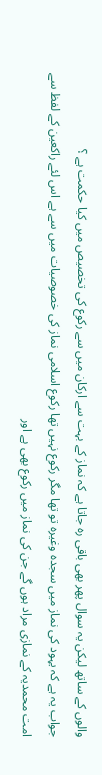والوں کے ساتھ لیکن یہ سوال پھر بھی باقی رہ جاتا ہے کہ نماز کے بہت سے ارکان میں سے رکوع کی تخصیص میں کیا حکمت ہے ؟
جواب یہ ہے کہ یہود کی نماز میں سجدہ وغیرہ تو تھا مگر رکوع نہیں تھا رکوع اسلامی نماز کی خصوصیات میں سے ہے اس لئے راکعین کے لفظ سے امت محمدیہ کے نمازی مراد ہوں گے جن کی نماز میں رکوع بھی ہے اور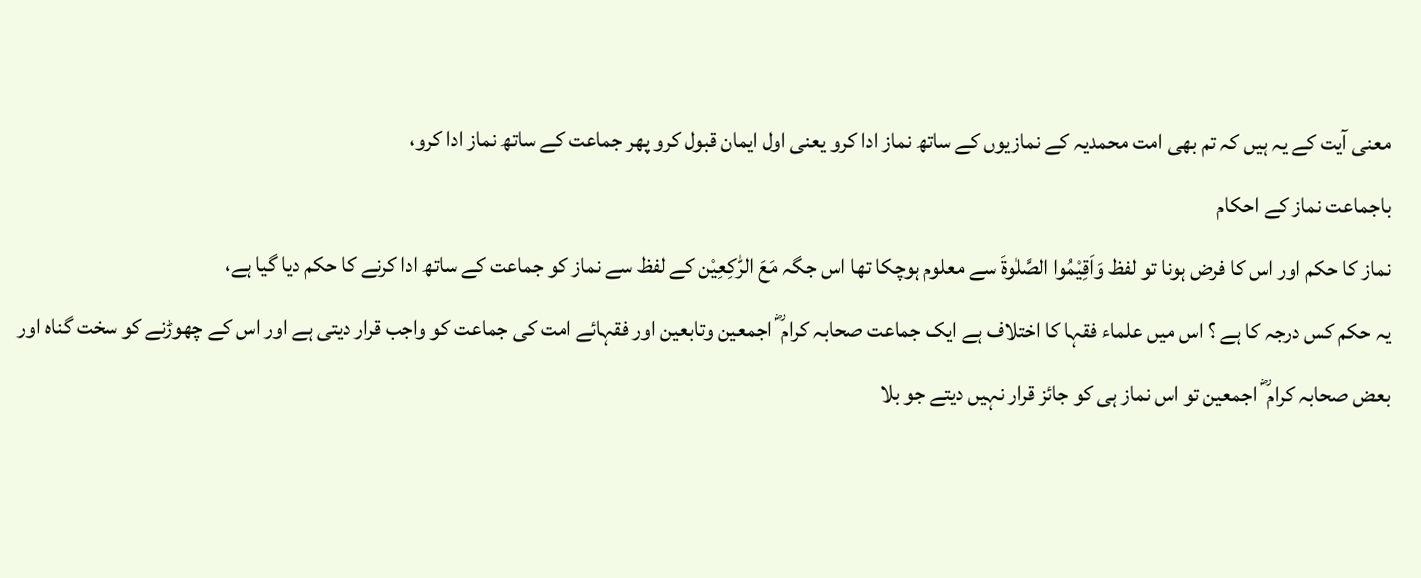معنی آیت کے یہ ہیں کہ تم بھی امت محمدیہ کے نمازیوں کے ساتھ نماز ادا کرو یعنی اول ایمان قبول کرو پھر جماعت کے ساتھ نماز ادا کرو،
باجماعت نماز کے احکام
نماز کا حکم اور اس کا فرض ہونا تو لفظ وَاَقِيْمُوا الصَّلٰوةَ سے معلوم ہوچکا تھا اس جگہ مَعَ الرّٰكِعِيْن کے لفظ سے نماز کو جماعت کے ساتھ ادا کرنے کا حکم دیا گیا ہے،
یہ حکم کس درجہ کا ہے ؟ اس میں علماء فقہا کا اختلاف ہے ایک جماعت صحابہ کرام ؓ اجمعین وتابعین اور فقہائے امت کی جماعت کو واجب قرار دیتی ہے اور اس کے چھوڑنے کو سخت گناہ اور بعض صحابہ کرام ؓ اجمعین تو اس نماز ہی کو جائز قرار نہیں دیتے جو بلا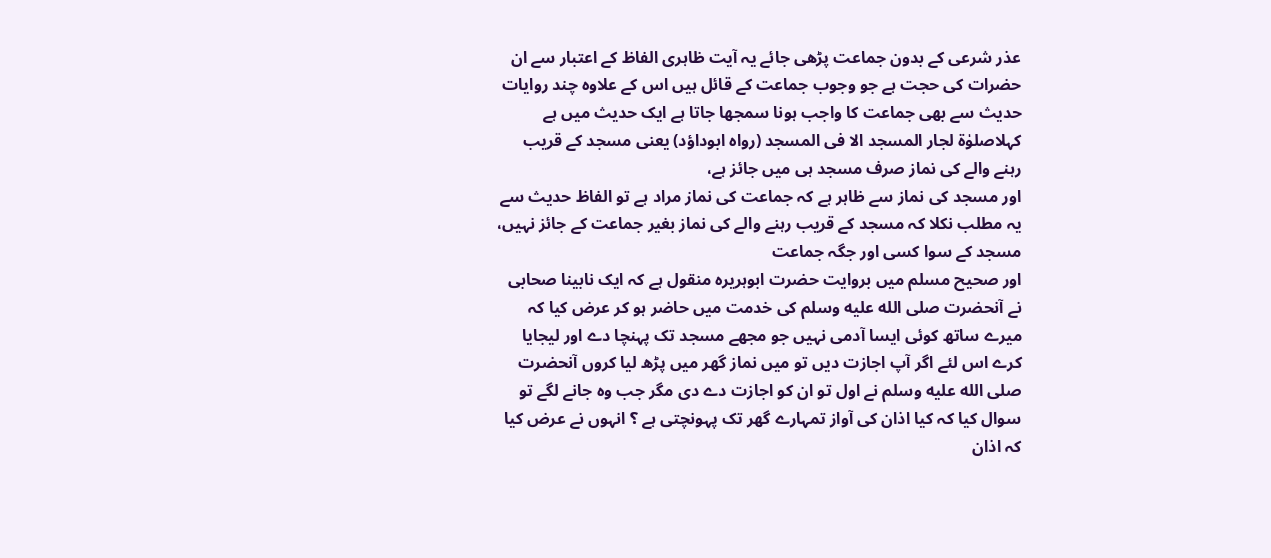عذر شرعی کے بدون جماعت پڑھی جائے یہ آیت ظاہری الفاظ کے اعتبار سے ان حضرات کی حجت ہے جو وجوب جماعت کے قائل ہیں اس کے علاوہ چند روایات حدیث سے بھی جماعت کا واجب ہونا سمجھا جاتا ہے ایک حدیث میں ہے کہلاصلوٰۃ لجار المسجد الا فی المسجد (رواہ ابوداؤد) یعنی مسجد کے قریب رہنے والے کی نماز صرف مسجد ہی میں جائز ہے،
اور مسجد کی نماز سے ظاہر ہے کہ جماعت کی نماز مراد ہے تو الفاظ حدیث سے یہ مطلب نکلا کہ مسجد کے قریب رہنے والے کی نماز بغیر جماعت کے جائز نہیں،
مسجد کے سوا کسی اور جگہ جماعت
اور صحیح مسلم میں بروایت حضرت ابوہریرہ منقول ہے کہ ایک نابینا صحابی نے آنحضرت صلى الله عليه وسلم کی خدمت میں حاضر ہو کر عرض کیا کہ میرے ساتھ کوئی ایسا آدمی نہیں جو مجھے مسجد تک پہنچا دے اور لیجایا کرے اس لئے اگر آپ اجازت دیں تو میں نماز گھر میں پڑھ لیا کروں آنحضرت صلى الله عليه وسلم نے اول تو ان کو اجازت دے دی مگر جب وہ جانے لگے تو سوال کیا کہ کیا اذان کی آواز تمہارے گھر تک پہونچتی ہے ؟ انہوں نے عرض کیا کہ اذان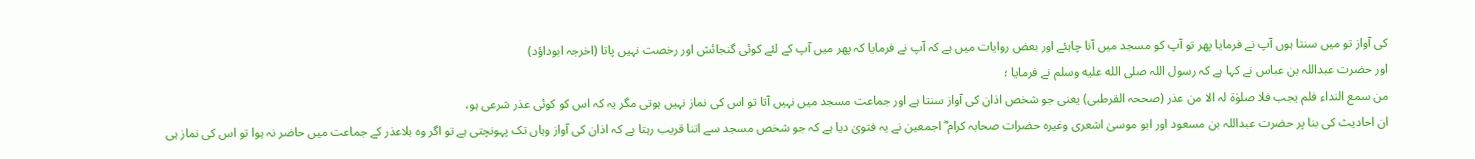کی آواز تو میں سنتا ہوں آپ نے فرمایا پھر تو آپ کو مسجد میں آنا چاہئے اور بعض روایات میں ہے کہ آپ نے فرمایا کہ پھر میں آپ کے لئے کوئی گنجائش اور رخصت نہیں پاتا (اخرجہ ابوداؤد)
اور حضرت عبداللہ بن عباس نے کہا ہے کہ رسول اللہ صلى الله عليه وسلم نے فرمایا ؛
من سمع النداء فلم یجب فلا صلوٰۃ لہ الا من عذر (صححہ القرطبی) یعنی جو شخص اذان کی آواز سنتا ہے اور جماعت مسجد میں نہیں آتا تو اس کی نماز نہیں ہوتی مگر یہ کہ اس کو کوئی عذر شرعی ہو،
ان احادیث کی بنا پر حضرت عبداللہ بن مسعود اور ابو موسیٰ اشعری وغیرہ حضرات صحابہ کرام ؓ اجمعین نے یہ فتویٰ دیا ہے کہ جو شخص مسجد سے اتنا قریب رہتا ہے کہ اذان کی آواز وہاں تک پہونچتی ہے تو اگر وہ بلاعذر کے جماعت میں حاضر نہ ہوا تو اس کی نماز ہی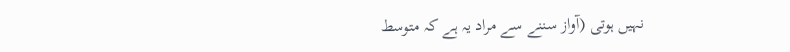نہیں ہوتی (آواز سننے سے مراد یہ ہے کہ متوسط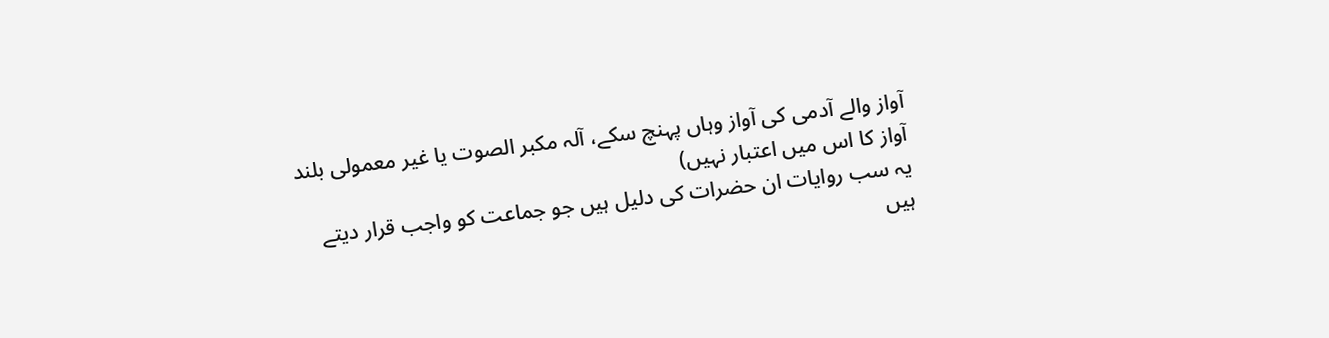آواز والے آدمی کی آواز وہاں پہنچ سکے، آلہ مکبر الصوت یا غیر معمولی بلند آواز کا اس میں اعتبار نہیں)
یہ سب روایات ان حضرات کی دلیل ہیں جو جماعت کو واجب قرار دیتے ہیں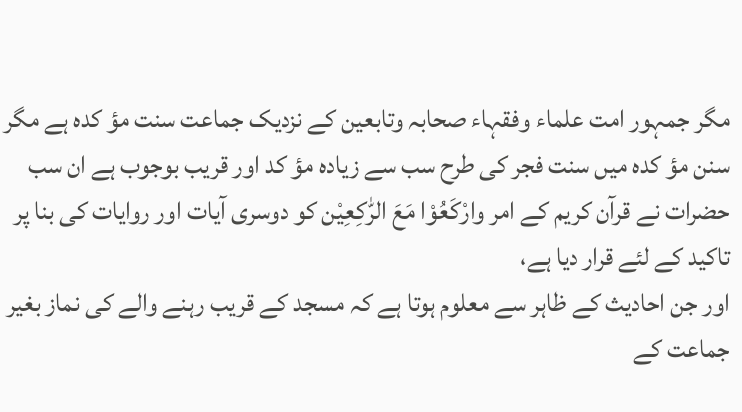مگر جمہور امت علماء وفقہاء صحابہ وتابعین کے نزدیک جماعت سنت مؤ کدہ ہے مگر سنن مؤ کدہ میں سنت فجر کی طرح سب سے زیادہ مؤ کد اور قریب بوجوب ہے ان سب حضرات نے قرآن کریم کے امر وارْكَعُوْا مَعَ الرّٰكِعِيْن کو دوسری آیات اور روایات کی بنا پر تاکید کے لئے قرار دیا ہے،
اور جن احادیث کے ظاہر سے معلوم ہوتا ہے کہ مسجد کے قریب رہنے والے کی نماز بغیر جماعت کے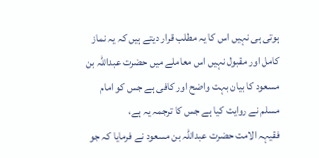ہوتی ہی نہیں اس کا یہ مطلب قرار دیتے ہیں کہ یہ نماز کامل اور مقبول نہیں اس معاملے میں حضرت عبداللہ بن مسعود کا بیان بہت واضح اور کافی ہے جس کو امام مسلم نے روایت کیا ہے جس کا ترجمہ یہ ہے،
فقیہہ الامت حضرت عبداللہ بن مسعود نے فرمایا کہ جو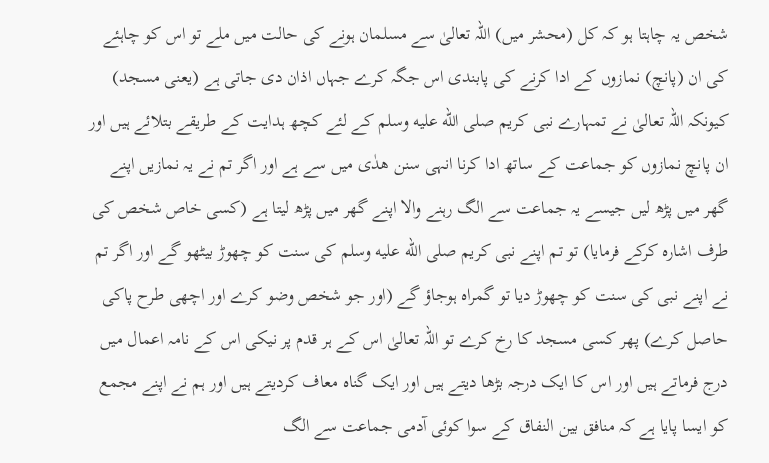شخص یہ چاہتا ہو کہ کل (محشر میں) اللہ تعالیٰ سے مسلمان ہونے کی حالت میں ملے تو اس کو چاہئے کی ان (پانچ) نمازوں کے ادا کرنے کی پابندی اس جگہ کرے جہاں اذان دی جاتی ہے (یعنی مسجد) کیونکہ اللہ تعالیٰ نے تمہارے نبی کریم صلى الله عليه وسلم کے لئے کچھ ہدایت کے طریقے بتلائے ہیں اور ان پانچ نمازوں کو جماعت کے ساتھ ادا کرنا انہی سنن ھدٰی میں سے ہے اور اگر تم نے یہ نمازیں اپنے گھر میں پڑھ لیں جیسے یہ جماعت سے الگ رہنے والا اپنے گھر میں پڑھ لیتا ہے (کسی خاص شخص کی طرف اشارہ کرکے فرمایا) تو تم اپنے نبی کریم صلى الله عليه وسلم کی سنت کو چھوڑ بیٹھو گے اور اگر تم نے اپنے نبی کی سنت کو چھوڑ دیا تو گمراہ ہوجاؤ گے (اور جو شخص وضو کرے اور اچھی طرح پاکی حاصل کرے) پھر کسی مسجد کا رخ کرے تو اللہ تعالیٰ اس کے ہر قدم پر نیکی اس کے نامہ اعمال میں درج فرماتے ہیں اور اس کا ایک درجہ بڑھا دیتے ہیں اور ایک گناہ معاف کردیتے ہیں اور ہم نے اپنے مجمع کو ایسا پایا ہے کہ منافق بین النفاق کے سوا کوئی آدمی جماعت سے الگ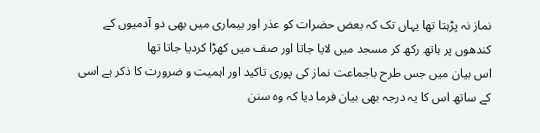نماز نہ پڑہتا تھا یہاں تک کہ بعض حضرات کو عذر اور بیماری میں بھی دو آدمیوں کے کندھوں پر ہاتھ رکھ کر مسجد میں لایا جاتا اور صف میں کھڑا کردیا جاتا تھا
اس بیان میں جس طرح باجماعت نماز کی پوری تاکید اور اہمیت و ضرورت کا ذکر ہے اسی کے ساتھ اس کا یہ درجہ بھی بیان فرما دیا کہ وہ سنن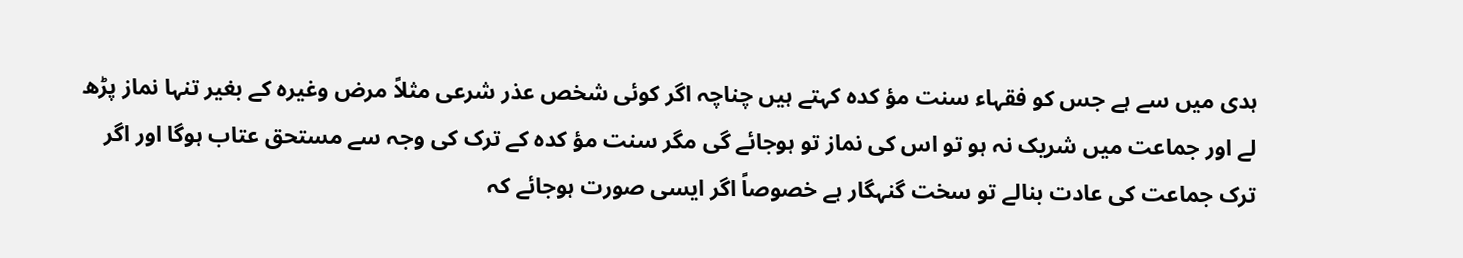ہدی میں سے ہے جس کو فقہاء سنت مؤ کدہ کہتے ہیں چناچہ اگر کوئی شخص عذر شرعی مثلاً مرض وغیرہ کے بغیر تنہا نماز پڑھ لے اور جماعت میں شریک نہ ہو تو اس کی نماز تو ہوجائے گی مگر سنت مؤ کدہ کے ترک کی وجہ سے مستحق عتاب ہوگا اور اگر ترک جماعت کی عادت بنالے تو سخت گنہگار ہے خصوصاً اگر ایسی صورت ہوجائے کہ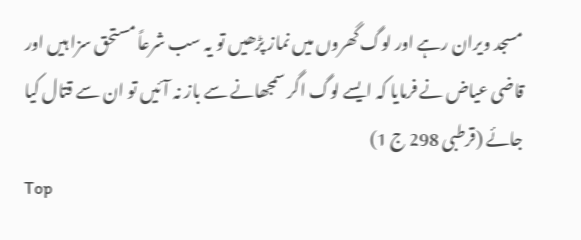مسجد ویران رہے اور لوگ گھروں میں نماز پڑھیں تو یہ سب شرعاً مستحق سزا ہیں اور قاضی عیاض نے فرمایا کہ ایسے لوگ اگر سمجھانے سے باز نہ آئیں تو ان سے قتال کیا جائے (قرطبی 298 ج 1)
Top